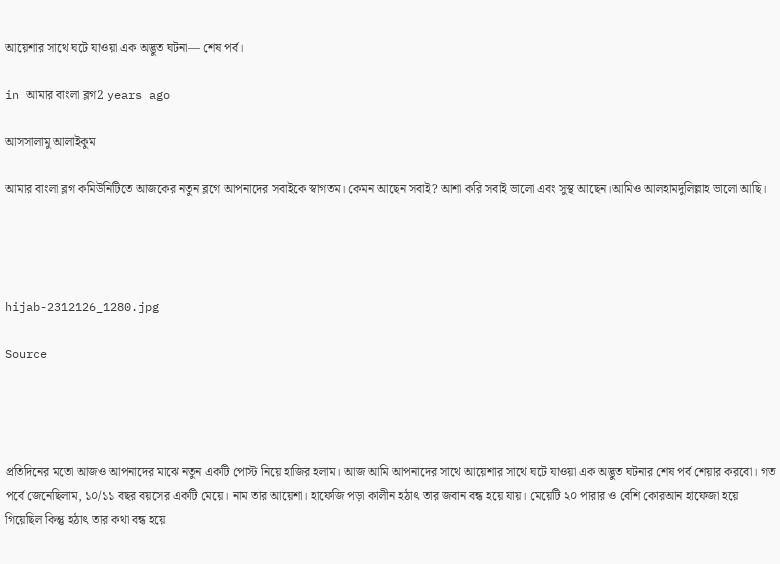আয়েশার সাথে ঘটে যাওয়া এক অদ্ভুত ঘটনা— শেষ পর্ব।

in আমার বাংলা ব্লগ2 years ago

আসসালামু আলাইকুম

আমার বাংলা ব্লগ কমিউনিটিতে আজকের নতুন ব্লগে আপনাদের সবাইকে স্বাগতম। কেমন আছেন সবাই? আশা করি সবাই ভালো এবং সুস্থ আছেন।আমিও আলহামদুলিল্লাহ ভালো আছি।




hijab-2312126_1280.jpg

Source




প্রতিদিনের মতো আজও আপনাদের মাঝে নতুন একটি পোস্ট নিয়ে হাজির হলাম। আজ আমি আপনাদের সাথে আয়েশার সাথে ঘটে যাওয়া এক অদ্ভুত ঘটনার শেষ পর্ব শেয়ার করবো। গত পর্বে জেনেছিলাম, ১০/১১ বছর বয়সের একটি মেয়ে। নাম তার আয়েশা। হাফেজি পড়া কালীন হঠাৎ তার জবান বন্ধ হয়ে যায়। মেয়েটি ২০ পারার ও বেশি কোরআন হাফেজা হয়ে গিয়েছিল কিন্তু হঠাৎ তার কথা বন্ধ হয়ে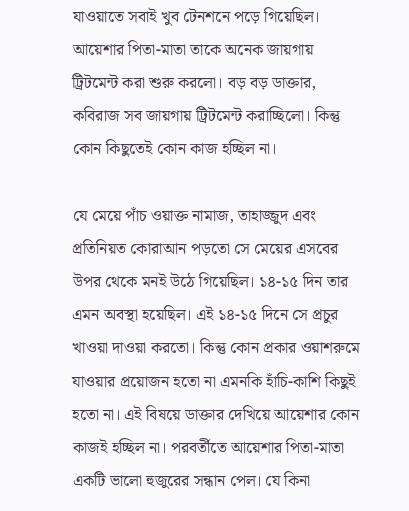যাওয়াতে সবাই খুব টেনশনে পড়ে গিয়েছিল। আয়েশার পিতা-মাতা তাকে অনেক জায়গায় ট্রিটমেন্ট করা শুরু করলো। বড় বড় ডাক্তার, কবিরাজ সব জায়গায় ট্রিটমেন্ট করাচ্ছিলো। কিন্তু কোন কিছুতেই কোন কাজ হচ্ছিল না।

যে মেয়ে পাঁচ ওয়াক্ত নামাজ, তাহাজ্জুদ এবং প্রতিনিয়ত কোরাআন পড়তো সে মেয়ের এসবের উপর থেকে মনই উঠে গিয়েছিল। ১৪-১৫ দিন তার এমন অবস্থা হয়েছিল। এই ১৪-১৫ দিনে সে প্রচুর খাওয়া দাওয়া করতো। কিন্তু কোন প্রকার ওয়াশরুমে যাওয়ার প্রয়োজন হতো না এমনকি হাঁচি-কাশি কিছুই হতো না। এই বিষয়ে ডাক্তার দেখিয়ে আয়েশার কোন কাজই হচ্ছিল না। পরবর্তীতে আয়েশার পিতা-মাতা একটি ভালো হুজুরের সন্ধান পেল। যে কিনা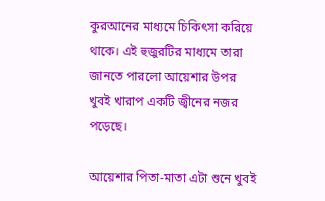কুরআনের মাধ্যমে চিকিৎসা করিয়ে থাকে। এই হুজুরটির মাধ্যমে তারা জানতে পারলো আয়েশার উপর খুবই খারাপ একটি জ্বীনের নজর পড়েছে।

আয়েশার পিতা-মাতা এটা শুনে খুবই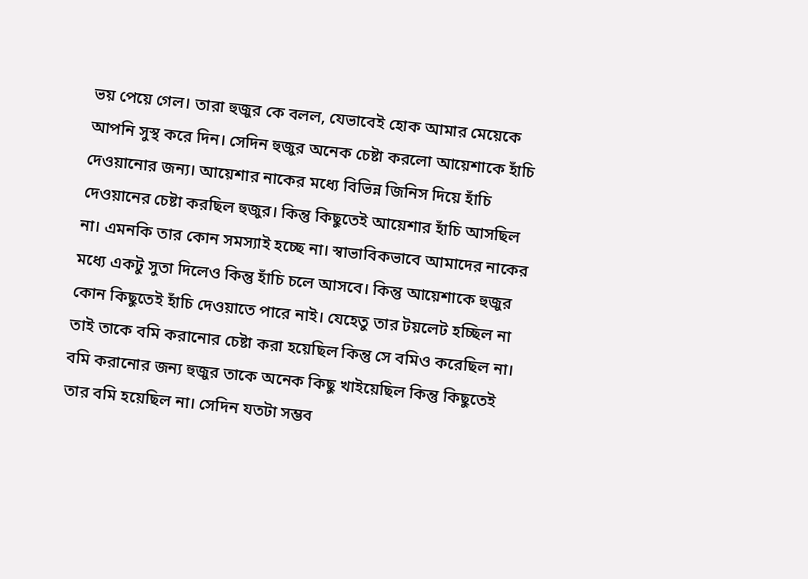ভয় পেয়ে গেল। তারা হুজুর কে বলল, যেভাবেই হোক আমার মেয়েকে আপনি সুস্থ করে দিন। সেদিন হুজুর অনেক চেষ্টা করলো আয়েশাকে হাঁচি দেওয়ানোর জন্য। আয়েশার নাকের মধ্যে বিভিন্ন জিনিস দিয়ে হাঁচি দেওয়ানের চেষ্টা করছিল হুজুর। কিন্তু কিছুতেই আয়েশার হাঁচি আসছিল না। এমনকি তার কোন সমস্যাই হচ্ছে না। স্বাভাবিকভাবে আমাদের নাকের মধ্যে একটু সুতা দিলেও কিন্তু হাঁচি চলে আসবে। কিন্তু আয়েশাকে হুজুর কোন কিছুতেই হাঁচি দেওয়াতে পারে নাই। যেহেতু তার টয়লেট হচ্ছিল না তাই তাকে বমি করানোর চেষ্টা করা হয়েছিল কিন্তু সে বমিও করেছিল না। বমি করানোর জন্য হুজুর তাকে অনেক কিছু খাইয়েছিল কিন্তু কিছুতেই তার বমি হয়েছিল না। সেদিন যতটা সম্ভব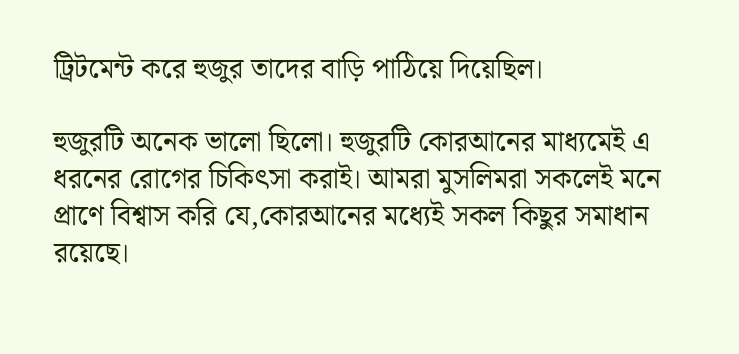ট্রিটমেন্ট করে হুজুর তাদের বাড়ি পাঠিয়ে দিয়েছিল।

হুজুরটি অনেক ভালো ছিলো। হুজুরটি কোরআনের মাধ্যমেই এ ধরনের রোগের চিকিৎসা করাই। আমরা মুসলিমরা সকলেই মনে প্রাণে বিশ্বাস করি যে,কোরআনের মধ্যেই সকল কিছুর সমাধান রয়েছে।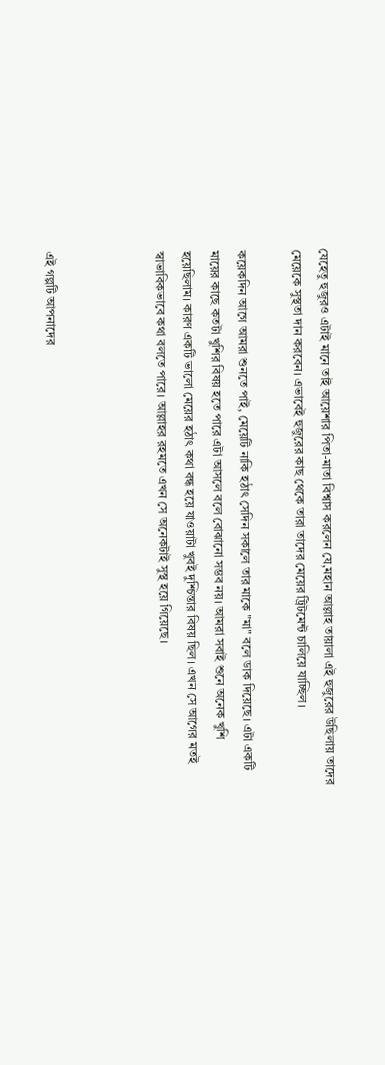যেহেতু হুজুরও এটাই মানে তাই আয়েশার পিতা-মাতা বিশ্বাস করলেন যে,মহান আল্লাহ তায়ালা এই হুজুরের উছিলায় তাদের মেয়েকে সুস্থতা দান করবেন। এভাবেই হুজুরের কাছ থেকে তারা তাদের মেয়ের ট্রিটমেন্ট চালিয়ে যাচ্ছিল।

কয়েকদিন আগে আমরা শুনতে পাই, মেয়েটি নাকি হঠাৎ সেদিন সকালে তার মাকে "মা" বলে ডাক দিয়েছে। এটা একটি মায়ের কাছে কতটা খুশির বিষয় হতে পারে এটা আসলে বলে বোঝানো সম্ভব নয়। আমরা সবাই শুনে অনেক খুশি হয়েছিলাম। কারণ একটি ভালো মেয়ের হঠাৎ কথা বন্ধ হয়ে যাওয়াটা খুবই দুশ্চিন্তার বিষয় ছিল। এখন সে আগের মতই স্বাভাবিকভাবে কথা বলতে পারে। আল্লাহর রহমতে এখন সে অনেকটাই সুস্থ হয়ে গিয়েছে।



এই গল্পটি আপনাদের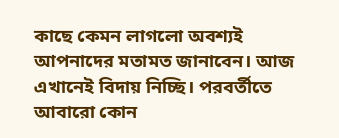কাছে কেমন লাগলো অবশ্যই আপনাদের মতামত জানাবেন। আজ এখানেই বিদায় নিচ্ছি। পরবর্তীতে আবারো কোন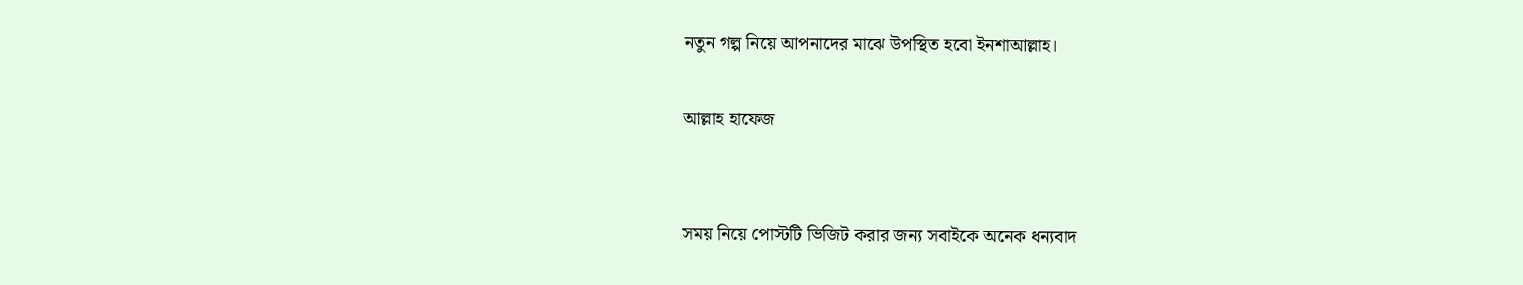নতুন গল্প নিয়ে আপনাদের মাঝে উপস্থিত হবো ইনশাআল্লাহ।

আল্লাহ হাফেজ


সময় নিয়ে পোস্টটি ভিজিট করার জন্য সবাইকে অনেক ধন্যবাদ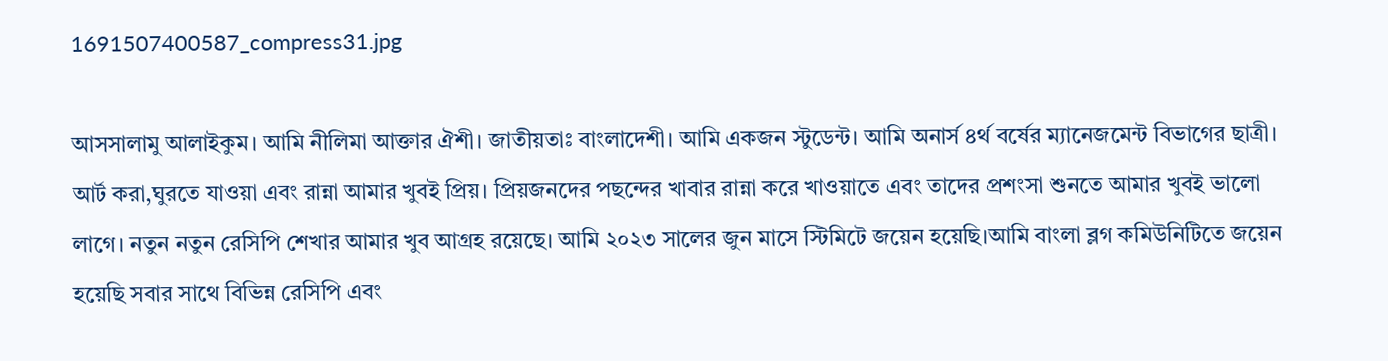1691507400587_compress31.jpg

আসসালামু আলাইকুম। আমি নীলিমা আক্তার ঐশী। জাতীয়তাঃ বাংলাদেশী। আমি একজন স্টুডেন্ট। আমি অনার্স ৪র্থ বর্ষের ম্যানেজমেন্ট বিভাগের ছাত্রী। আর্ট করা,ঘুরতে যাওয়া এবং রান্না আমার খুবই প্রিয়। প্রিয়জনদের পছন্দের খাবার রান্না করে খাওয়াতে এবং তাদের প্রশংসা শুনতে আমার খুবই ভালো লাগে। নতুন নতুন রেসিপি শেখার আমার খুব আগ্রহ রয়েছে। আমি ২০২৩ সালের জুন মাসে স্টিমিটে জয়েন হয়েছি।আমি বাংলা ব্লগ কমিউনিটিতে জয়েন হয়েছি সবার সাথে বিভিন্ন রেসিপি এবং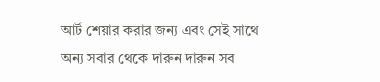আর্ট শেয়ার করার জন্য এবং সেই সাথে অন্য সবার থেকে দারুন দারুন সব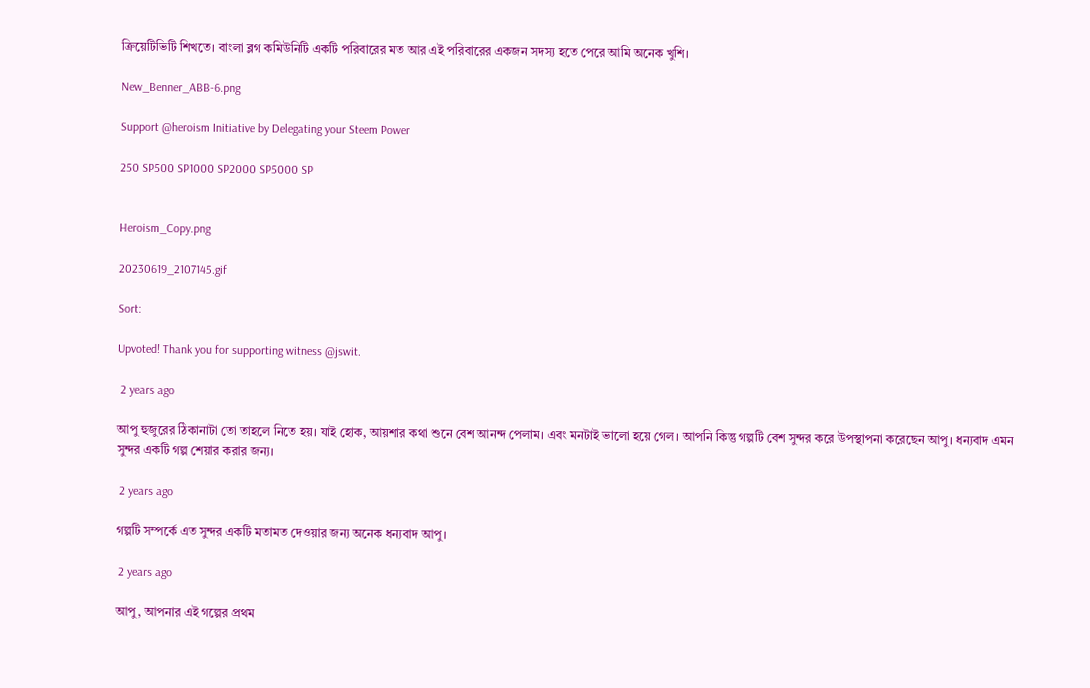ক্রিয়েটিভিটি শিখতে। বাংলা ব্লগ কমিউনিটি একটি পরিবারের মত আর এই পরিবারের একজন সদস্য হতে পেরে আমি অনেক খুশি।

New_Benner_ABB-6.png

Support @heroism Initiative by Delegating your Steem Power

250 SP500 SP1000 SP2000 SP5000 SP


Heroism_Copy.png

20230619_2107145.gif

Sort:

Upvoted! Thank you for supporting witness @jswit.

 2 years ago

আপু হুজুরের ঠিকানাটা তো তাহলে নিতে হয়। যাই হোক, আয়শার কথা শুনে বেশ আনন্দ পেলাম। এবং মনটাই ভালো হয়ে গেল। আপনি কিন্তু গল্পটি বেশ সুন্দর করে উপস্থাপনা করেছেন আপু। ধন্যবাদ এমন সুন্দর একটি গল্প শেয়ার করার জন্য।

 2 years ago

গল্পটি সম্পর্কে এত সুন্দর একটি মতামত দেওয়ার জন্য অনেক ধন্যবাদ আপু।

 2 years ago

আপু, আপনার এই গল্পের প্রথম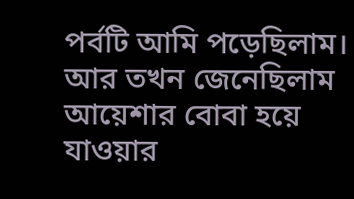পর্বটি আমি পড়েছিলাম। আর তখন জেনেছিলাম আয়েশার বোবা হয়ে যাওয়ার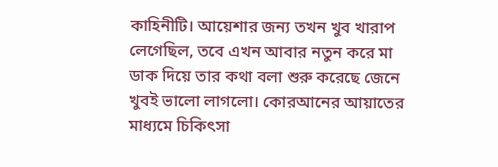কাহিনীটি। আয়েশার জন্য তখন খুব খারাপ লেগেছিল, তবে এখন আবার নতুন করে মা ডাক দিয়ে তার কথা বলা শুরু করেছে জেনে খুবই ভালো লাগলো। কোরআনের আয়াতের মাধ্যমে চিকিৎসা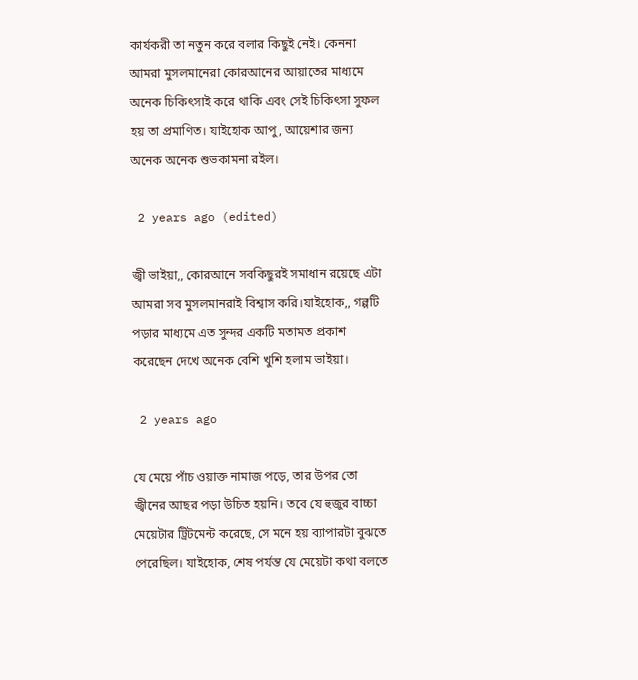কার্যকরী তা নতুন করে বলার কিছুই নেই। কেননা আমরা মুসলমানেরা কোরআনের আয়াতের মাধ্যমে অনেক চিকিৎসাই করে থাকি এবং সেই চিকিৎসা সুফল হয় তা প্রমাণিত। যাইহোক আপু, আয়েশার জন্য অনেক অনেক শুভকামনা রইল।

 2 years ago (edited)

জ্বী ভাইয়া,, কোরআনে সবকিছুরই সমাধান রয়েছে এটা আমরা সব মুসলমানরাই বিশ্বাস করি।যাইহোক,, গল্পটি পড়ার মাধ্যমে এত সুন্দর একটি মতামত প্রকাশ করেছেন দেখে অনেক বেশি খুশি হলাম ভাইয়া।

 2 years ago

যে মেয়ে পাঁচ ওয়াক্ত নামাজ পড়ে, তার উপর তো জ্বীনের আছর পড়া উচিত হয়নি। তবে যে হুজুর বাচ্চা মেয়েটার ট্রিটমেন্ট করেছে, সে মনে হয় ব্যাপারটা বুঝতে পেরেছিল। যাইহোক, শেষ পর্যন্ত যে মেয়েটা কথা বলতে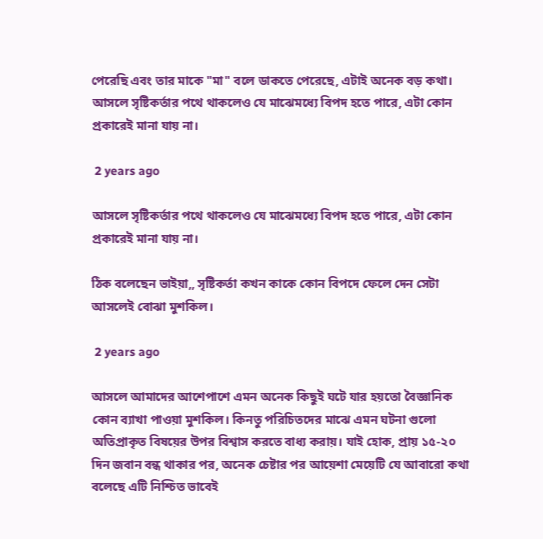পেরেছি এবং তার মাকে "মা" বলে ডাকতে পেরেছে, এটাই অনেক বড় কথা। আসলে সৃষ্টিকর্তার পথে থাকলেও যে মাঝেমধ্যে বিপদ হতে পারে, এটা কোন প্রকারেই মানা যায় না।

 2 years ago

আসলে সৃষ্টিকর্তার পথে থাকলেও যে মাঝেমধ্যে বিপদ হতে পারে, এটা কোন প্রকারেই মানা যায় না।

ঠিক বলেছেন ভাইয়া,, সৃষ্টিকর্তা কখন কাকে কোন বিপদে ফেলে দেন সেটা আসলেই বোঝা মুশকিল।

 2 years ago

আসলে আমাদের আশেপাশে এমন অনেক কিছুই ঘটে যার হয়তো বৈজ্ঞানিক কোন ব্যাখা পাওয়া মুশকিল। কিনতু পরিচিতদের মাঝে এমন ঘটনা গুলো অতিপ্রাকৃত বিষয়ের উপর বিশ্বাস করতে বাধ্য করায়। যাই হোক, প্রায় ১৫-২০ দিন জবান বন্ধ থাকার পর, অনেক চেষ্টার পর আয়েশা মেয়েটি যে আবারো কথা বলেছে এটি নিশ্চিত ভাবেই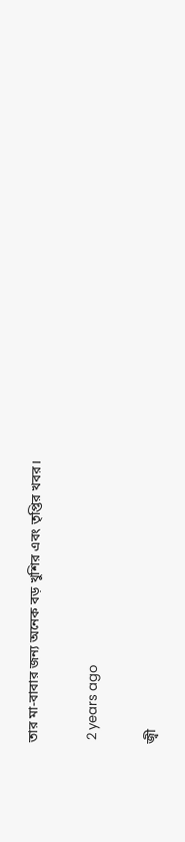তার মা-বাবার জন্য অনেক বড় খুশির এবং তৃপ্তির খবর।

 2 years ago

জ্বী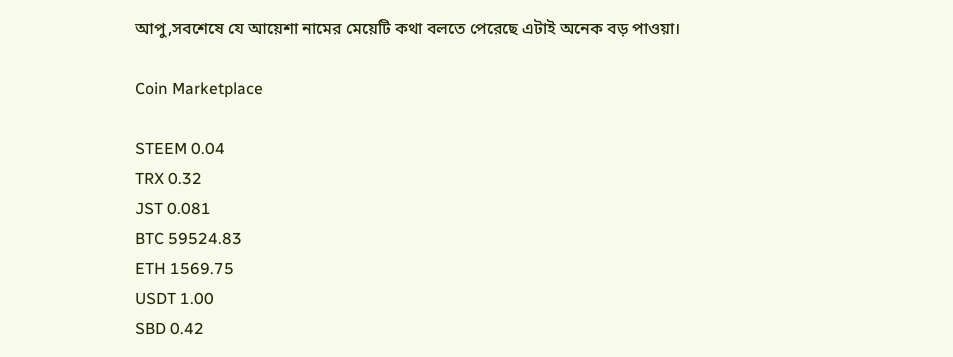আপু,সবশেষে যে আয়েশা নামের মেয়েটি কথা বলতে পেরেছে এটাই অনেক বড় পাওয়া।

Coin Marketplace

STEEM 0.04
TRX 0.32
JST 0.081
BTC 59524.83
ETH 1569.75
USDT 1.00
SBD 0.42